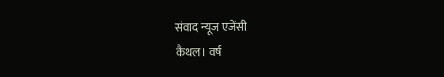संवाद न्यूज एजेंसी
कैथल। वर्ष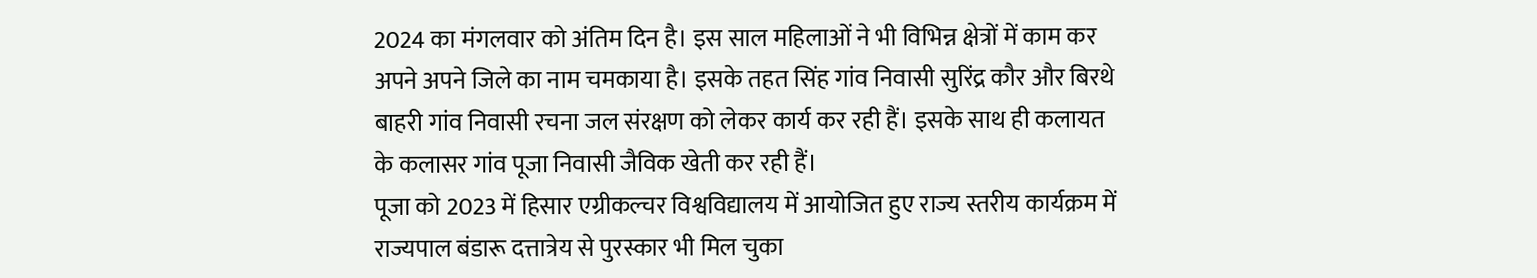2024 का मंगलवार को अंतिम दिन है। इस साल महिलाओं ने भी विभिन्न क्षेत्रों में काम कर अपने अपने जिले का नाम चमकाया है। इसके तहत सिंह गांव निवासी सुरिंद्र कौर और बिरथे बाहरी गांव निवासी रचना जल संरक्षण को लेकर कार्य कर रही हैं। इसके साथ ही कलायत के कलासर गांव पूजा निवासी जैविक खेती कर रही हैं।
पूजा को 2023 में हिसार एग्रीकल्चर विश्वविद्यालय में आयोजित हुए राज्य स्तरीय कार्यक्रम में राज्यपाल बंडारू दत्तात्रेय से पुरस्कार भी मिल चुका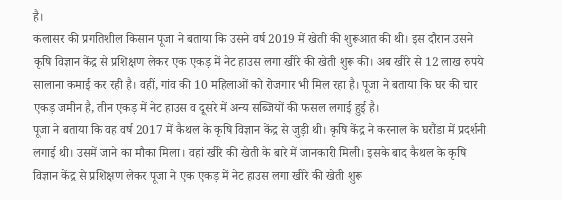है।
कलासर की प्रगतिशील किसान पूजा ने बताया कि उसने वर्ष 2019 में खेती की शुरूआत की थी। इस दौरान उसने कृषि विज्ञान केंद्र से प्रशिक्षण लेकर एक एकड़ में नेट हाउस लगा खीरे की खेती शुरू की। अब खीरे से 12 लाख रुपये सालाना कमाई कर रही है। वहीं, गांव की 10 महिलाओं को रोजगार भी मिल रहा है। पूजा ने बताया कि घर की चार
एकड़ जमीन है, तीन एकड़ में नेट हाउस व दूसरे में अन्य सब्जियों की फसल लगाई हुई है।
पूजा ने बताया कि वह वर्ष 2017 में कैथल के कृषि विज्ञान केंद्र से जुड़ी थी। कृषि केंद्र ने करनाल के घरौंडा में प्रदर्शनी लगाई थी। उसमें जाने का मौका मिला। वहां खीरे की खेती के बारे में जानकारी मिली। इसके बाद कैथल के कृषि विज्ञान केंद्र से प्रशिक्षण लेकर पूजा ने एक एकड़ में नेट हाउस लगा खीरे की खेती शुरू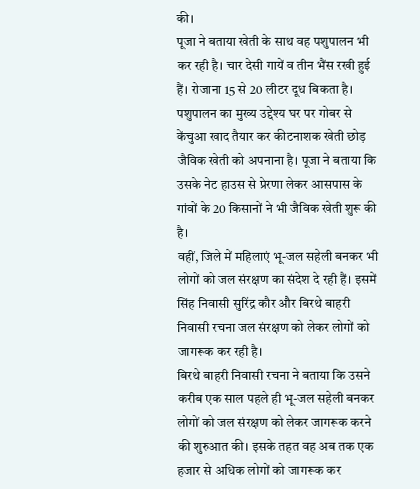की।
पूजा ने बताया खेती के साथ वह पशुपालन भी कर रही है। चार देसी गायें व तीन भैंस रखी हुई हैं। रोजाना 15 से 20 लीटर दूध बिकता है। पशुपालन का मुख्य उद्देश्य घर पर गोबर से केंचुआ खाद तैयार कर कीटनाशक खेती छोड़ जैविक खेती को अपनाना है। पूजा ने बताया कि उसके नेट हाउस से प्रेरणा लेकर आसपास के गांवों के 20 किसानों ने भी जैविक खेती शुरू की है।
वहीं, जिले में महिलाएं भू-जल सहेली बनकर भी लोगों को जल संरक्षण का संदेश दे रही हैं। इसमें सिंह निवासी सुरिंद्र कौर और बिरथे बाहरी निवासी रचना जल संरक्षण को लेकर लोगों को जागरूक कर रही है।
बिरथे बाहरी निवासी रचना ने बताया कि उसने करीब एक साल पहले ही भू-जल सहेली बनकर लोगों को जल संरक्षण को लेकर जागरूक करने की शुरुआत की। इसके तहत वह अब तक एक हजार से अधिक लोगों को जागरूक कर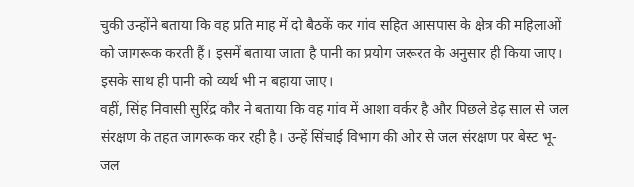चुकी उन्होंने बताया कि वह प्रति माह में दो बैठकें कर गांव सहित आसपास के क्षेत्र की महिलाओं को जागरूक करती हैं। इसमें बताया जाता है पानी का प्रयोग जरूरत के अनुसार ही किया जाए। इसके साथ ही पानी को व्यर्थ भी न बहाया जाए।
वहीं, सिंह निवासी सुरिंद्र कौर ने बताया कि वह गांव में आशा वर्कर है और पिछले डेढ़ साल से जल संरक्षण के तहत जागरूक कर रही है। उन्हें सिंचाई विभाग की ओर से जल संरक्षण पर बेस्ट भू-जल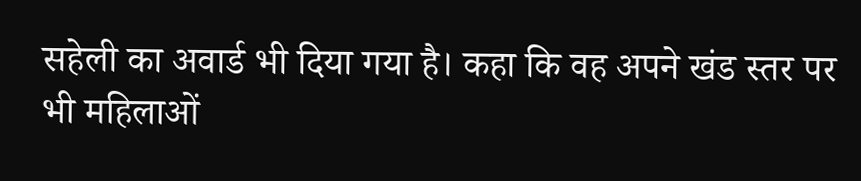सहेली का अवार्ड भी दिया गया है। कहा कि वह अपने खंड स्तर पर भी महिलाओं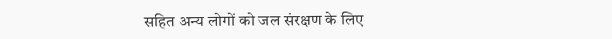सहित अन्य लोगों को जल संरक्षण के लिए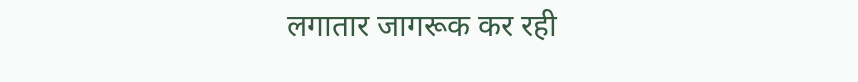लगातार जागरूक कर रही